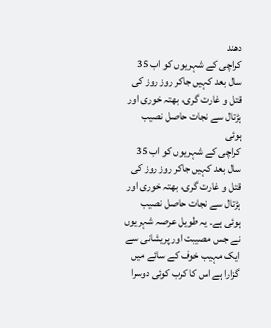دھند
کراچی کے شہریوں کو اب 35 سال بعد کہیں جاکر روز روز کی قتل و غارت گری، بھتہ خوری اور ہڑتال سے نجات حاصل نصیب ہوئی
کراچی کے شہریوں کو اب 35 سال بعد کہیں جاکر روز روز کی قتل و غارت گری، بھتہ خوری اور ہڑتال سے نجات حاصل نصیب ہوئی ہے۔ یہ طویل عرصہ شہریوں نے جس مصیبت اور پریشانی سے ایک مہیب خوف کے سائے میں گزارا ہے اس کا کرب کوئی دوسرا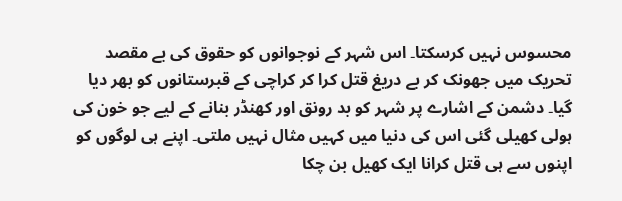محسوس نہیں کرسکتا۔ اس شہر کے نوجوانوں کو حقوق کی بے مقصد تحریک میں جھونک کر بے دریغ قتل کرا کر کراچی کے قبرستانوں کو بھر دیا گیا۔ دشمن کے اشارے پر شہر کو بد رونق اور کھنڈر بنانے کے لیے جو خون کی ہولی کھیلی گئی اس کی دنیا میں کہیں مثال نہیں ملتی۔ اپنے ہی لوگوں کو اپنوں سے ہی قتل کرانا ایک کھیل بن چکا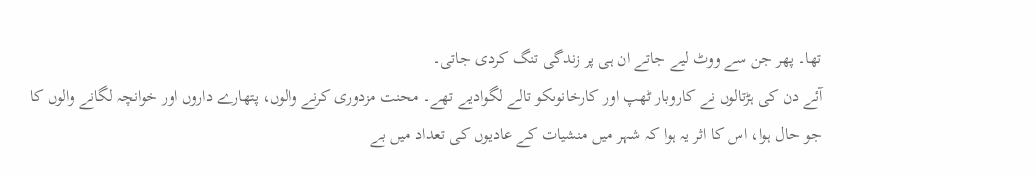تھا۔ پھر جن سے ووٹ لیے جاتے ان ہی پر زندگی تنگ کردی جاتی۔
آئے دن کی ہڑتالوں نے کاروبار ٹھپ اور کارخانوںکو تالے لگوادیے تھے۔ محنت مزدوری کرنے والوں، پتھارے داروں اور خوانچہ لگانے والوں کا جو حال ہوا، اس کا اثر یہ ہوا کہ شہر میں منشیات کے عادیوں کی تعداد میں بے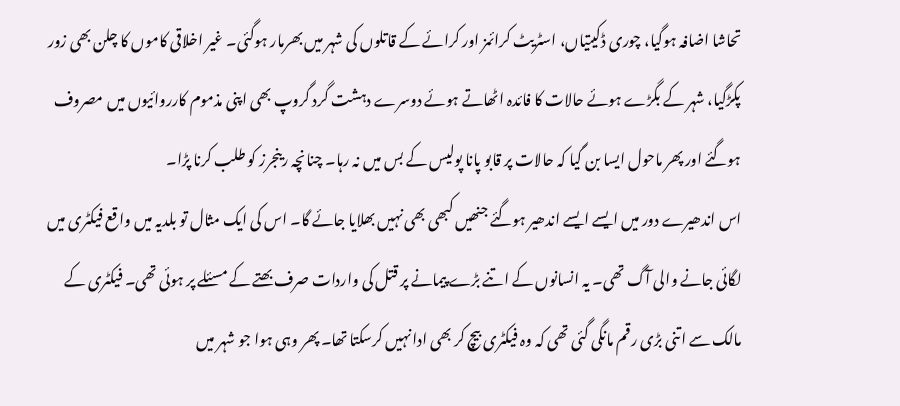تحاشا اضافہ ہوگیا، چوری ڈکیتیاں، اسٹریٹ کرائمز اور کرائے کے قاتلوں کی شہر میں بھرمار ہوگئی۔ غیر اخلاقی کاموں کا چلن بھی زور پکڑگیا، شہر کے بگڑے ہوئے حالات کا فائدہ اٹھاتے ہوئے دوسرے دہشت گرد گروپ بھی اپنی مذموم کارروائیوں میں مصروف ہوگئے اور پھر ماحول ایسا بن گیا کہ حالات پر قابو پانا پولیس کے بس میں نہ رہا۔ چنانچہ رینجرز کو طلب کرنا پڑا۔
اس اندھیرے دور میں ایسے ایسے اندھیر ہوگئے جنھیں کبھی بھی نہیں بھلایا جائے گا۔ اس کی ایک مثال تو بلدیہ میں واقع فیکٹری میں لگائی جانے والی آگ تھی۔ یہ انسانوں کے اتنے بڑے پیمانے پر قتل کی واردات صرف بھتے کے مسئلے پر ہوئی تھی۔ فیکٹری کے مالک سے اتنی بڑی رقم مانگی گئی تھی کہ وہ فیکٹری بیچ کر بھی ادا نہیں کرسکتا تھا۔ پھر وہی ہوا جو شہر میں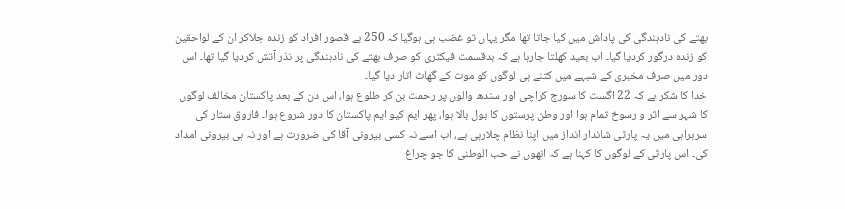بھتے کی نادہندگی کی پاداش میں کیا جاتا تھا مگر یہاں تو غضب ہی ہوگیا کہ 250 بے قصور افراد کو زندہ جلاکر ان کے لواحقین کو زندہ درگور کردیا گیا۔ اب بعید کھلتا جارہا ہے کہ بدقسمت فیکٹری کو صرف بھتے کی نادہندگی پر نذر آتش کردیا گیا تھا۔ اس دور میں صرف مخبری کے شبہے میں کتنے ہی لوگوں کو موت کے گھاٹ اتار دیا گیا۔
خدا کا شکر ہے کہ 22 اگست کا سورج کراچی اور سندھ والوں پر رحمت بن کر طلوع ہوا، اس دن کے بعد پاکستان مخالف لوگوں کا شہر سے اثر و رسوخ تمام ہوا اور وطن پرستوں کا بول بالا ہوا، پھر ایم کیو ایم پاکستان کا دور شروع ہوا۔ فاروق ستار کی سربراہی میں یہ پارٹی شاندار انداز میں اپنا نظام چلارہی ہے، اب اسے نہ کسی بیرونی آقا کی ضرورت ہے اور نہ ہی بیرونی امداد کی۔ اس پارٹی کے لوگوں کا کہنا ہے کہ انھوں نے حب الوطنی کا جو چراغ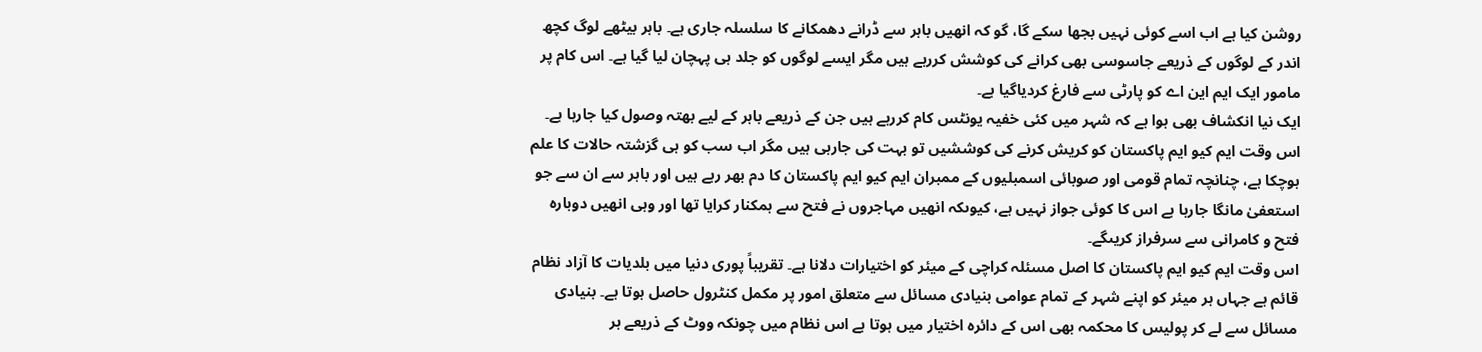روشن کیا ہے اب اسے کوئی نہیں بجھا سکے گا، گو کہ انھیں باہر سے ڈرانے دھمکانے کا سلسلہ جاری ہے۔ باہر بیٹھے لوگ کچھ اندر کے لوگوں کے ذریعے جاسوسی بھی کرانے کی کوشش کررہے ہیں مگر ایسے لوگوں کو جلد ہی پہچان لیا گیا ہے۔ اس کام پر مامور ایک ایم این اے کو پارٹی سے فارغ کردیاگیا ہے۔
ایک نیا انکشاف بھی ہوا ہے کہ شہر میں کئی خفیہ یونٹس کام کررہے ہیں جن کے ذریعے باہر کے لیے بھتہ وصول کیا جارہا ہے۔ اس وقت ایم کیو ایم پاکستان کو کریش کرنے کی کوششیں تو بہت کی جارہی ہیں مگر اب سب کو ہی گزشتہ حالات کا علم ہوچکا ہے، چنانچہ تمام قومی اور صوبائی اسمبلیوں کے ممبران ایم کیو ایم پاکستان کا دم بھر رہے ہیں اور باہر سے ان سے جو استعفیٰ مانگا جارہا ہے اس کا کوئی جواز نہیں ہے، کیوںکہ انھیں مہاجروں نے فتح سے ہمکنار کرایا تھا اور وہی انھیں دوبارہ فتح و کامرانی سے سرفراز کریںگے۔
اس وقت ایم کیو ایم پاکستان کا اصل مسئلہ کراچی کے میئر کو اختیارات دلانا ہے۔ تقریباً پوری دنیا میں بلدیات کا آزاد نظام قائم ہے جہاں ہر میئر کو اپنے شہر کے تمام عوامی بنیادی مسائل سے متعلق امور پر مکمل کنٹرول حاصل ہوتا ہے۔ بنیادی مسائل سے لے کر پولیس کا محکمہ بھی اس کے دائرہ اختیار میں ہوتا ہے اس نظام میں چونکہ ووٹ کے ذریعے ہر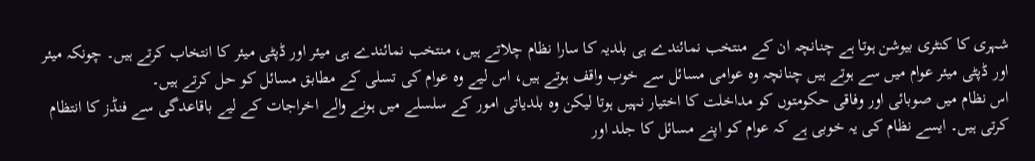شہری کا کنٹری بیوشن ہوتا ہے چنانچہ ان کے منتخب نمائندے ہی بلدیہ کا سارا نظام چلاتے ہیں، منتخب نمائندے ہی میئر اور ڈپٹی میئر کا انتخاب کرتے ہیں۔ چونکہ میئر اور ڈپٹی میئر عوام میں سے ہوتے ہیں چنانچہ وہ عوامی مسائل سے خوب واقف ہوتے ہیں، اس لیے وہ عوام کی تسلی کے مطابق مسائل کو حل کرتے ہیں۔
اس نظام میں صوبائی اور وفاقی حکومتوں کو مداخلت کا اختیار نہیں ہوتا لیکن وہ بلدیاتی امور کے سلسلے میں ہونے والے اخراجات کے لیے باقاعدگی سے فنڈز کا انتظام کرتی ہیں۔ ایسے نظام کی یہ خوبی ہے کہ عوام کو اپنے مسائل کا جلد اور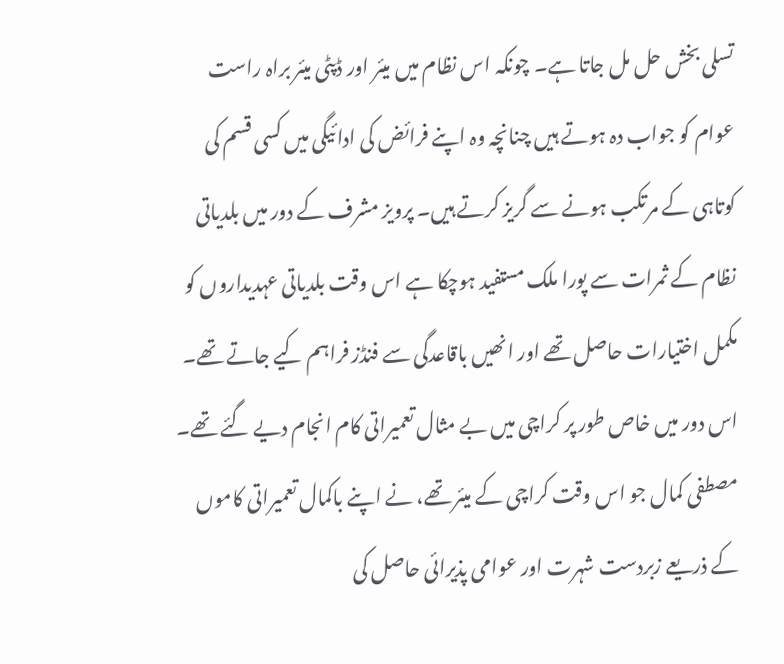تسلی بخش حل مل جاتا ہے۔ چونکہ اس نظام میں میئر اور ڈپٹی میئر براہ راست عوام کو جواب دہ ہوتے ہیں چنانچہ وہ اپنے فرائض کی ادائیگی میں کسی قسم کی کوتاہی کے مرتکب ہونے سے گریز کرتے ہیں۔ پرویز مشرف کے دور میں بلدیاتی نظام کے ثمرات سے پورا ملک مستفید ہوچکا ہے اس وقت بلدیاتی عہدیداروں کو مکمل اختیارات حاصل تھے اور انھیں باقاعدگی سے فنڈز فراہم کیے جاتے تھے۔ اس دور میں خاص طور پر کراچی میں بے مثال تعمیراتی کام انجام دیے گئے تھے۔
مصطفی کمال جو اس وقت کراچی کے میئر تھے، نے اپنے باکمال تعمیراتی کاموں کے ذریعے زبردست شہرت اور عوامی پذیرائی حاصل کی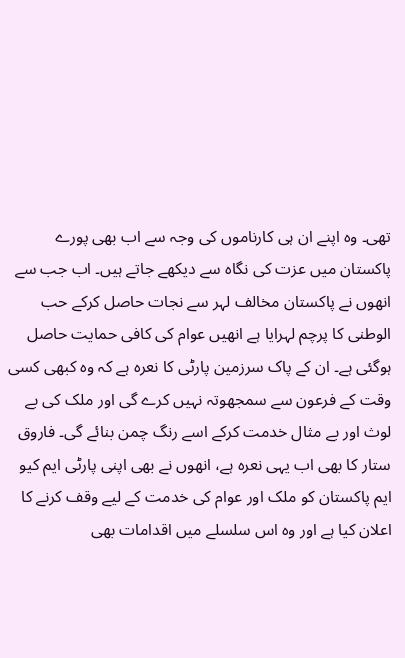تھی۔ وہ اپنے ان ہی کارناموں کی وجہ سے اب بھی پورے پاکستان میں عزت کی نگاہ سے دیکھے جاتے ہیں۔ اب جب سے انھوں نے پاکستان مخالف لہر سے نجات حاصل کرکے حب الوطنی کا پرچم لہرایا ہے انھیں عوام کی کافی حمایت حاصل ہوگئی ہے۔ ان کے پاک سرزمین پارٹی کا نعرہ ہے کہ وہ کبھی کسی وقت کے فرعون سے سمجھوتہ نہیں کرے گی اور ملک کی بے لوث اور بے مثال خدمت کرکے اسے رنگ چمن بنائے گی۔ فاروق ستار کا بھی اب یہی نعرہ ہے، انھوں نے بھی اپنی پارٹی ایم کیو ایم پاکستان کو ملک اور عوام کی خدمت کے لیے وقف کرنے کا اعلان کیا ہے اور وہ اس سلسلے میں اقدامات بھی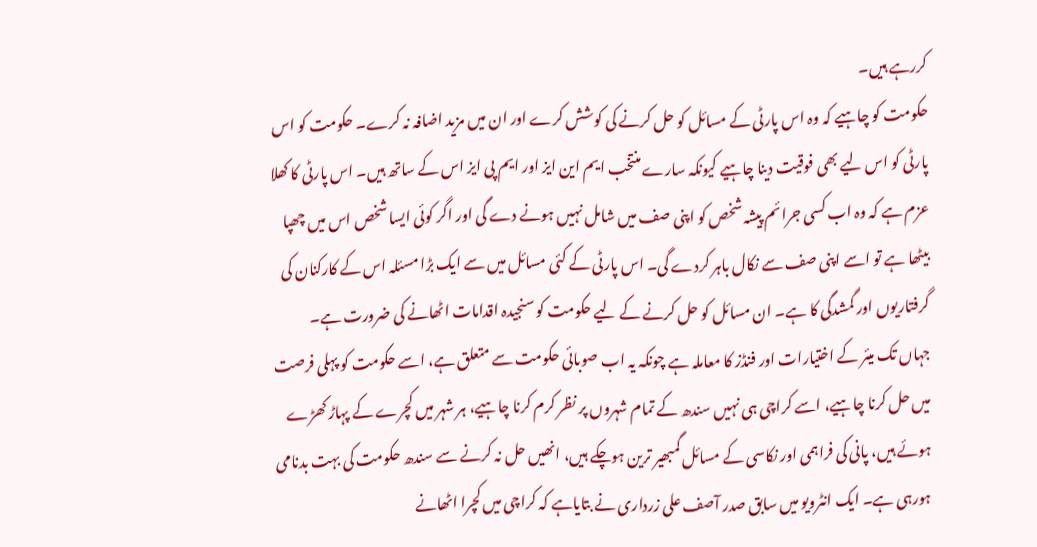کررہے ہیں۔
حکومت کو چاہیے کہ وہ اس پارٹی کے مسائل کو حل کرنے کی کوشش کرے اور ان میں مزید اضافہ نہ کرے۔ حکومت کو اس پارٹی کو اس لیے بھی فوقیت دینا چاہیے کیونکہ سارے منتخب ایم این ایز اور ایم پی ایز اس کے ساتھ ہیں۔ اس پارٹی کا کھلا عزم ہے کہ وہ اب کسی جرائم پیشہ شخص کو اپنی صف میں شامل نہیں ہونے دے گی اور اگر کوئی ایسا شخص اس میں چھپا بیٹھا ہے تو اسے اپنی صف سے نکال باہر کردے گی۔ اس پارٹی کے کئی مسائل میں سے ایک بڑا مسئلہ اس کے کارکنان کی گرفتاریوں اور گمشدگی کا ہے۔ ان مسائل کو حل کرنے کے لیے حکومت کو سنجیدہ اقدامات اٹھانے کی ضرورت ہے۔
جہاں تک میئر کے اختیارات اور فنڈز کا معاملہ ہے چونکہ یہ اب صوبائی حکومت سے متعلق ہے، اسے حکومت کو پہلی فرصت میں حل کرنا چاہیے، اسے کراچی ہی نہیں سندھ کے تمام شہروں پر نظر کرم کرنا چاہیے، ہر شہر میں کچرے کے پہاڑ کھڑے ہوئے ہیں، پانی کی فراہمی اور نکاسی کے مسائل گمبھیر ترین ہوچکے ہیں، انھیں حل نہ کرنے سے سندھ حکومت کی بہت بدنامی ہورہی ہے۔ ایک انٹرویو میں سابق صدر آصف علی زرداری نے بتایاہے کہ کراچی میں کچرا اٹھانے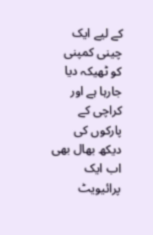کے لیے ایک چینی کمپنی کو ٹھیکہ دیا جارہا ہے اور کراچی کے پارکوں کی دیکھ بھال بھی اب ایک پرائیویٹ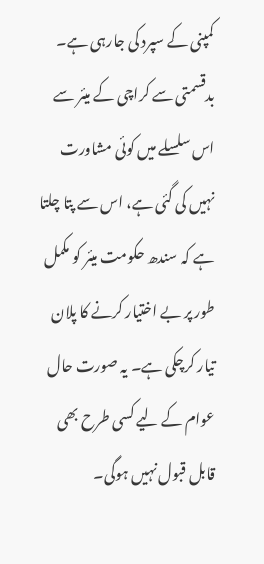کمپنی کے سپرد کی جارہی ہے۔
بدقسمتی سے کراچی کے میئر سے اس سلسلے میں کوئی مشاورت نہیں کی گئی ہے، اس سے پتا چلتا ہے کہ سندھ حکومت میئر کو مکمل طور پر بے اختیار کرنے کا پلان تیار کرچکی ہے۔ یہ صورت حال عوام کے لیے کسی طرح بھی قابل قبول نہیں ہوگی۔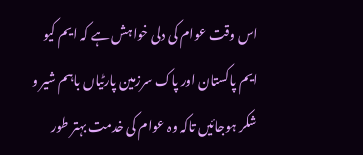اس وقت عوام کی دلی خواہش ہے کہ ایم کیو ایم پاکستان اور پاک سرزمین پارٹیاں باہم شیر و شکر ہوجائیں تاکہ وہ عوام کی خدمت بہتر طور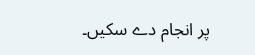پر انجام دے سکیں۔